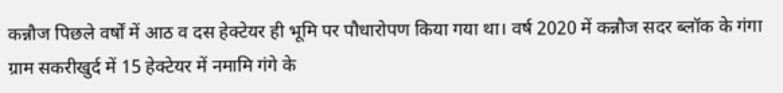कन्नौज पिछले वर्षों में आठ व दस हेक्टेयर ही भूमि पर पौधारोपण किया गया था। वर्ष 2020 में कन्नौज सदर ब्लॉक के गंगा ग्राम सकरीखुर्द में 15 हेक्टेयर में नमामि गंगे के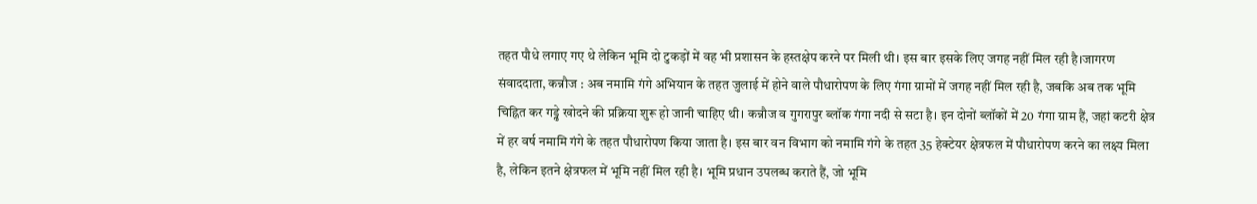तहत पौधे लगाए गए थे लेकिन भूमि दो टुकड़ों में वह भी प्रशासन के हस्तक्षेप करने पर मिली थी। इस बार इसके लिए जगह नहीं मिल रही है।जागरण संवाददाता, कन्नौज : अब नमामि गंगे अभियान के तहत जुलाई में होने वाले पौधारोपण के लिए गंगा ग्रामों में जगह नहीं मिल रही है, जबकि अब तक भूमि चिह्नित कर गड्ढे खोदने की प्रक्रिया शुरू हो जानी चाहिए थी। कन्नौज व गुगरापुर ब्लॉक गंगा नदी से सटा है। इन दोनों ब्लॉकों में 20 गंगा ग्राम हैं, जहां कटरी क्षेत्र में हर वर्ष नमामि गंगे के तहत पौधारोपण किया जाता है। इस बार वन विभाग को नमामि गंगे के तहत 35 हेक्टेयर क्षेत्रफल में पौधारोपण करने का लक्ष्य मिला है, लेकिन इतने क्षेत्रफल में भूमि नहीं मिल रही है। भूमि प्रधान उपलब्ध कराते हैं, जो भूमि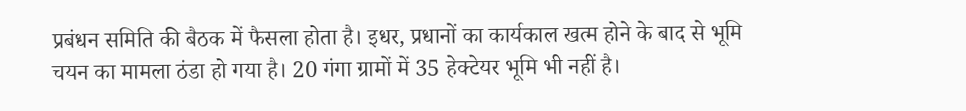प्रबंधन समिति की बैठक में फैसला होता है। इधर, प्रधानों का कार्यकाल खत्म होने के बाद से भूमि चयन का मामला ठंडा हो गया है। 20 गंगा ग्रामों में 35 हेक्टेयर भूमि भी नहीं है।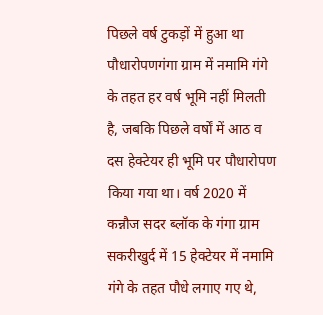पिछले वर्ष टुकड़ों में हुआ था पौधारोपणगंगा ग्राम में नमामि गंगे के तहत हर वर्ष भूमि नहीं मिलती है, जबकि पिछले वर्षों में आठ व दस हेक्टेयर ही भूमि पर पौधारोपण किया गया था। वर्ष 2020 में कन्नौज सदर ब्लॉक के गंगा ग्राम सकरीखुर्द में 15 हेक्टेयर में नमामि गंगे के तहत पौधे लगाए गए थे,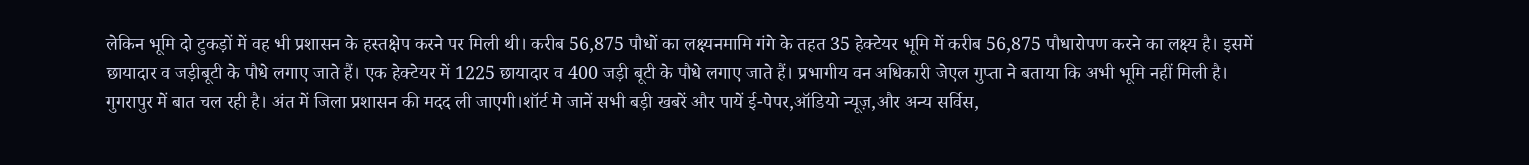लेकिन भूमि दो टुकड़ों में वह भी प्रशासन के हस्तक्षेप करने पर मिली थी। करीब 56,875 पौधों का लक्ष्यनमामि गंगे के तहत 35 हेक्टेयर भूमि में करीब 56,875 पौधारोपण करने का लक्ष्य है। इसमें छायादार व जड़ीबूटी के पौधे लगाए जाते हैं। एक हेक्टेयर में 1225 छायादार व 400 जड़ी बूटी के पौधे लगाए जाते हैं। प्रभागीय वन अधिकारी जेएल गुप्ता ने बताया कि अभी भूमि नहीं मिली है। गुगरापुर में बात चल रही है। अंत में जिला प्रशासन की मदद ली जाएगी।शॉर्ट मे जानें सभी बड़ी खबरें और पायें ई-पेपर,ऑडियो न्यूज़,और अन्य सर्विस,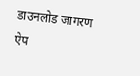डाउनलोड जागरण ऐप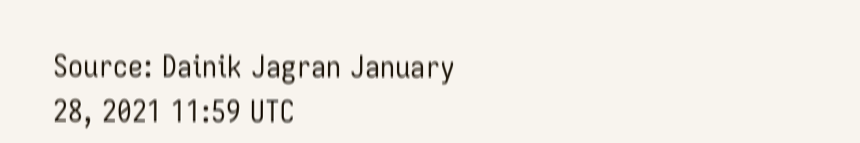Source: Dainik Jagran January 28, 2021 11:59 UTC